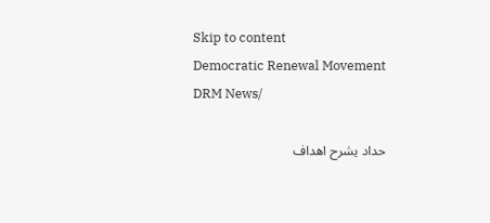Skip to content
Democratic Renewal Movement
DRM News/

حداد يشرح اهداف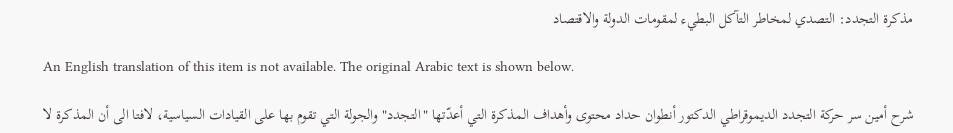مذكرة التجدد: التصدي لمخاطر التآكل البطيء لمقومات الدولة والاقتصاد

An English translation of this item is not available. The original Arabic text is shown below.

شرح أمين سر حركة التجدد الديموقراطي الدكتور أنطوان حداد محتوى وأهداف المذكرة التي أعدّتها "التجدد" والجولة التي تقوم بها على القيادات السياسية، لافتا الى أن المذكرة لا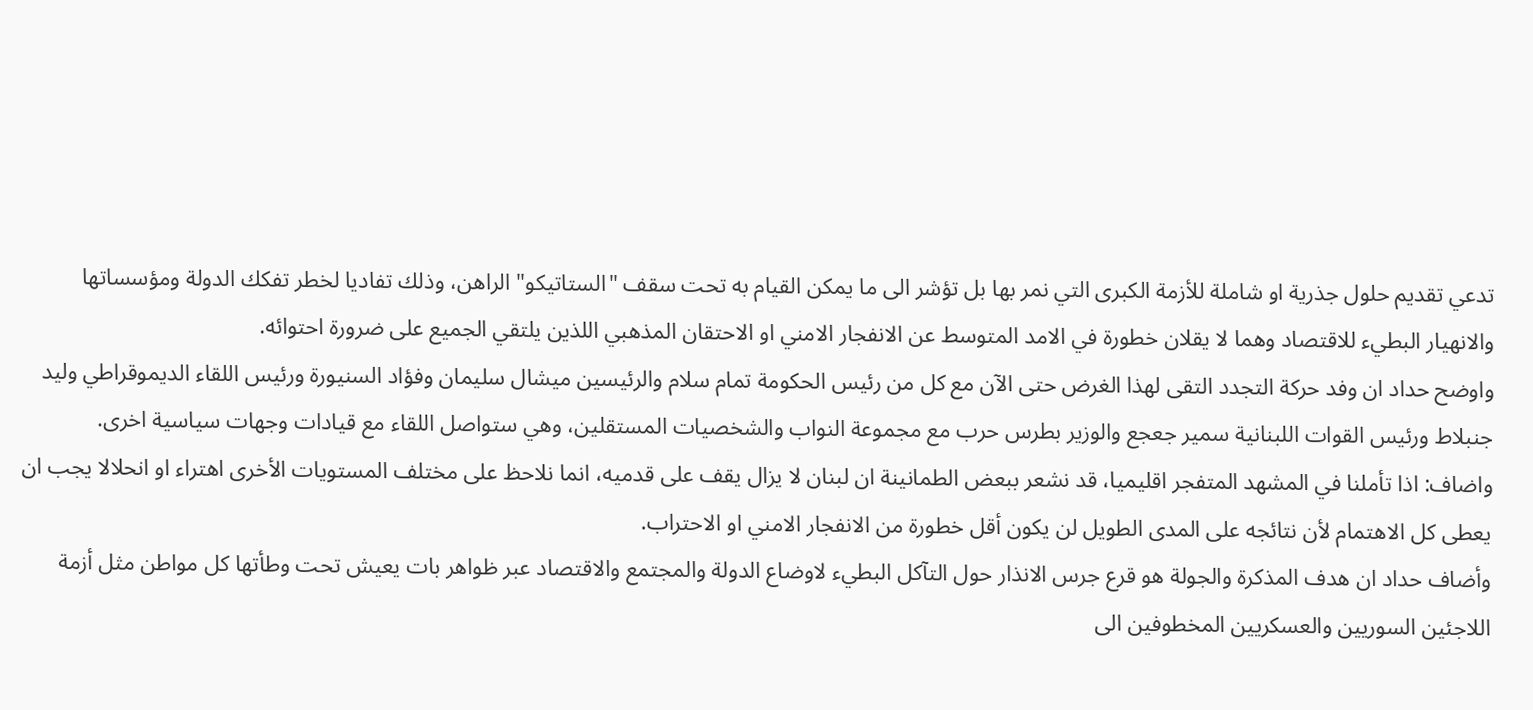تدعي تقديم حلول جذرية او شاملة للأزمة الكبرى التي نمر بها بل تؤشر الى ما يمكن القيام به تحت سقف "الستاتيكو" الراهن، وذلك تفاديا لخطر تفكك الدولة ومؤسساتها والانهيار البطيء للاقتصاد وهما لا يقلان خطورة في الامد المتوسط عن الانفجار الامني او الاحتقان المذهبي اللذين يلتقي الجميع على ضرورة احتوائه.
واوضح حداد ان وفد حركة التجدد التقى لهذا الغرض حتى الآن مع كل من رئيس الحكومة تمام سلام والرئيسين ميشال سليمان وفؤاد السنيورة ورئيس اللقاء الديموقراطي وليد جنبلاط ورئيس القوات اللبنانية سمير جعجع والوزير بطرس حرب مع مجموعة النواب والشخصيات المستقلين، وهي ستواصل اللقاء مع قيادات وجهات سياسية اخرى.
واضاف: اذا تأملنا في المشهد المتفجر اقليميا، قد نشعر ببعض الطمانينة ان لبنان لا يزال يقف على قدميه، انما نلاحظ على مختلف المستويات الأخرى اهتراء او انحلالا يجب ان يعطى كل الاهتمام لأن نتائجه على المدى الطويل لن يكون أقل خطورة من الانفجار الامني او الاحتراب.
وأضاف حداد ان هدف المذكرة والجولة هو قرع جرس الانذار حول التآكل البطيء لاوضاع الدولة والمجتمع والاقتصاد عبر ظواهر بات يعيش تحت وطأتها كل مواطن مثل أزمة اللاجئين السوريين والعسكريين المخطوفين الى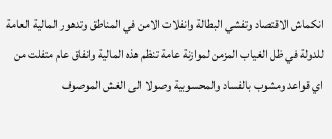انكماش الاقتصاد وتفشي البطالة وانفلات الامن في المناطق وتدهور المالية العامة للدولة في ظل الغياب المزمن لموازنة عامة تنظم هذه المالية وانفاق عام متفلت من اي قواعد ومشوب بالفساد والمحسوبية وصولا الى الغش الموصوف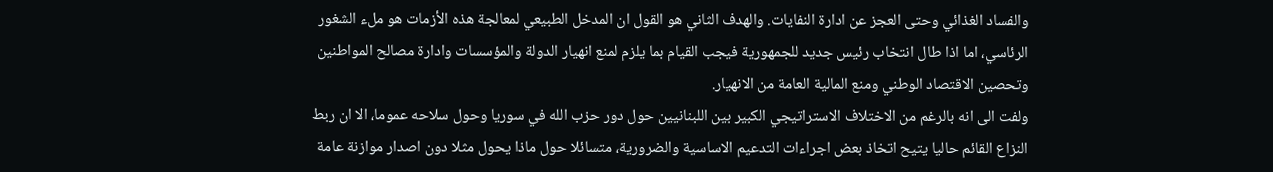والفساد الغذائي وحتى العجز عن ادارة النفايات. والهدف الثاني هو القول ان المدخل الطبيعي لمعالجة هذه الأزمات هو ملء الشغور الرئاسي، اما اذا طال انتخاب رئيس جديد للجمهورية فيجب القيام بما يلزم لمنع انهيار الدولة والمؤسسات وادارة مصالح المواطنين وتحصين الاقتصاد الوطني ومنع المالية العامة من الانهيار.
ولفت الى انه بالرغم من الاختلاف الاستراتيجي الكبير بين اللبنانيين حول دور حزب الله في سوريا وحول سلاحه عموما، الا ان ربط النزاع القائم حاليا يتيح اتخاذ بعض اجراءات التدعيم الاساسية والضرورية، متسائلا حول ماذا يحول مثلا دون اصدار موازنة عامة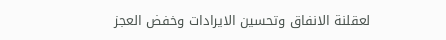لعقلنة الانفاق وتحسين الايرادات وخفض العجز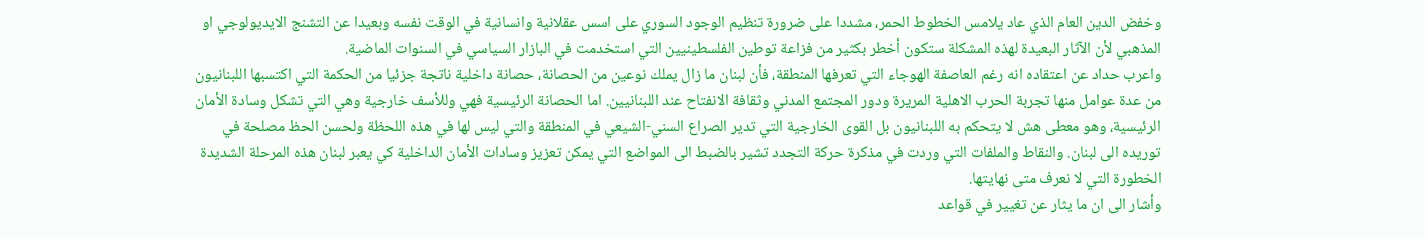وخفض الدين العام الذي عاد يلامس الخطوط الحمر، مشددا على ضرورة تنظيم الوجود السوري على اسس عقلانية وانسانية في الوقت نفسه وبعيدا عن التشنج الايديولوجي او المذهبي لأن الآثار البعيدة لهذه المشكلة ستكون أخطر بكثير من فزاعة توطين الفلسطينيين التي استخدمت في البازار السياسي في السنوات الماضية.
واعرب حداد عن اعتقاده انه رغم العاصفة الهوجاء التي تعرفها المنطقة، فأن لبنان ما زال يملك نوعين من الحصانة، حصانة داخلية ناتجة جزئيا من الحكمة التي اكتسبها اللبنانيون من عدة عوامل منها تجربة الحرب الاهلية المريرة ودور المجتمع المدني وثقافة الانفتاح عند اللبنانيين. اما الحصانة الرئيسية فهي وللأسف خارجية وهي التي تشكل وسادة الأمان الرئيسية، وهو معطى هش لا يتحكم به اللبنانيون بل القوى الخارجية التي تدير الصراع السني-الشيعي في المنطقة والتي ليس لها في هذه اللحظة ولحسن الحظ مصلحة في توريده الى لبنان. والنقاط والملفات التي وردت في مذكرة حركة التجدد تشير بالضبط الى المواضع التي يمكن تعزيز وسادات الأمان الداخلية كي يعبر لبنان هذه المرحلة الشديدة الخطورة التي لا نعرف متى نهايتها.
وأشار الى ان ما يثار عن تغيير في قواعد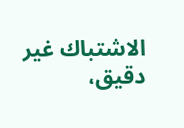الاشتباك غير دقيق،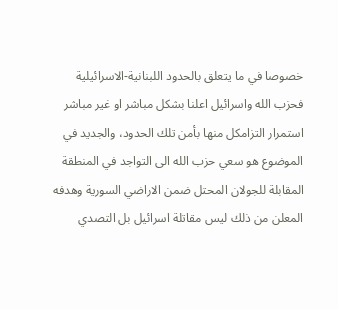خصوصا في ما يتعلق بالحدود اللبنانية-الاسرائيلية فحزب الله واسرائيل اعلنا بشكل مباشر او غير مباشر استمرار التزامكل منها بأمن تلك الحدود، والجديد في الموضوع هو سعي حزب الله الى التواجد في المنطقة المقابلة للجولان المحتل ضمن الاراضي السورية وهدفه المعلن من ذلك ليس مقاتلة اسرائيل بل التصدي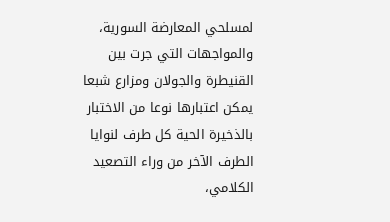لمسلحي المعارضة السورية، والمواجهات التي جرت بين القنيطرة والجولان ومزارع شبعا يمكن اعتبارها نوعا من الاختبار بالذخيرة الحية كل طرف لنوايا الطرف الآخر من وراء التصعيد الكلامي،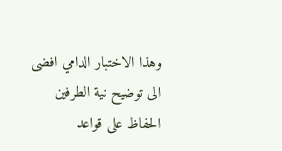وهذا الاختبار الدامي افضى الى توضيح نية الطرفين الحفاظ على قواعد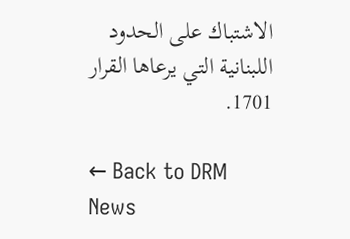الاشتباك على الحدود اللبنانية التي يرعاها القرار 1701.

← Back to DRM News